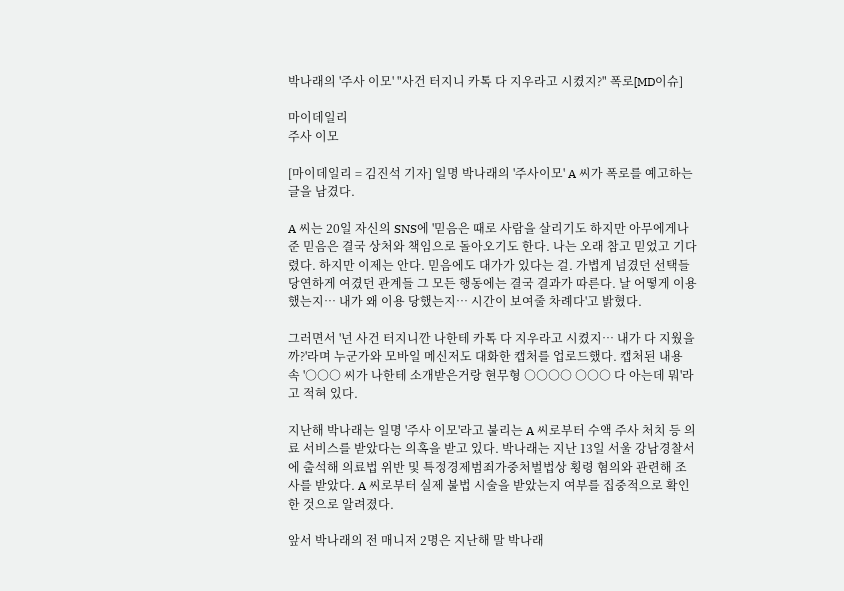박나래의 '주사 이모' "사건 터지니 카톡 다 지우라고 시켰지?" 폭로[MD이슈]

마이데일리
주사 이모

[마이데일리 = 김진석 기자] 일명 박나래의 '주사이모' A 씨가 폭로를 예고하는 글을 남겼다.

A 씨는 20일 자신의 SNS에 '믿음은 때로 사람을 살리기도 하지만 아무에게나 준 믿음은 결국 상처와 책임으로 돌아오기도 한다. 나는 오래 참고 믿었고 기다렸다. 하지만 이제는 안다. 믿음에도 대가가 있다는 걸. 가볍게 넘겼던 선택들 당연하게 여겼던 관계들 그 모든 행동에는 결국 결과가 따른다. 날 어떻게 이용했는지… 내가 왜 이용 당했는지… 시간이 보여줄 차례다'고 밝혔다.

그러면서 '넌 사건 터지니깐 나한테 카톡 다 지우라고 시켰지… 내가 다 지웠을까?'라며 누군가와 모바일 메신저도 대화한 캡처를 업로드했다. 캡처된 내용 속 '○○○ 씨가 나한테 소개받은거랑 현무형 ○○○○ ○○○ 다 아는데 뭐'라고 적혀 있다.

지난해 박나래는 일명 '주사 이모'라고 불리는 A 씨로부터 수액 주사 처치 등 의료 서비스를 받았다는 의혹을 받고 있다. 박나래는 지난 13일 서울 강남경찰서에 출석해 의료법 위반 및 특정경제범죄가중처벌법상 횡령 혐의와 관련해 조사를 받았다. A 씨로부터 실제 불법 시술을 받았는지 여부를 집중적으로 확인한 것으로 알려졌다.

앞서 박나래의 전 매니저 2명은 지난해 말 박나래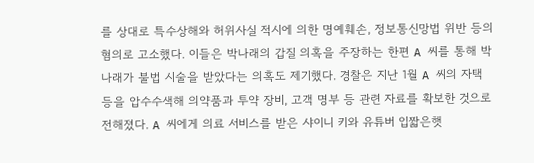를 상대로 특수상해와 허위사실 적시에 의한 명예훼손, 정보통신망법 위반 등의 혐의로 고소했다. 이들은 박나래의 갑질 의혹을 주장하는 한편 A 씨를 통해 박나래가 불법 시술을 받았다는 의혹도 제기했다. 경찰은 지난 1월 A 씨의 자택 등을 압수수색해 의약품과 투약 장비, 고객 명부 등 관련 자료를 확보한 것으로 전해졌다. A 씨에게 의료 서비스를 받은 샤이니 키와 유튜버 입짧은햇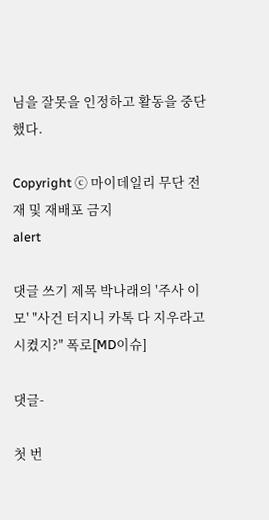님을 잘못을 인정하고 활동을 중단했다.

Copyright ⓒ 마이데일리 무단 전재 및 재배포 금지
alert

댓글 쓰기 제목 박나래의 '주사 이모' "사건 터지니 카톡 다 지우라고 시켰지?" 폭로[MD이슈]

댓글-

첫 번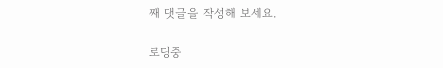째 댓글을 작성해 보세요.

로딩중